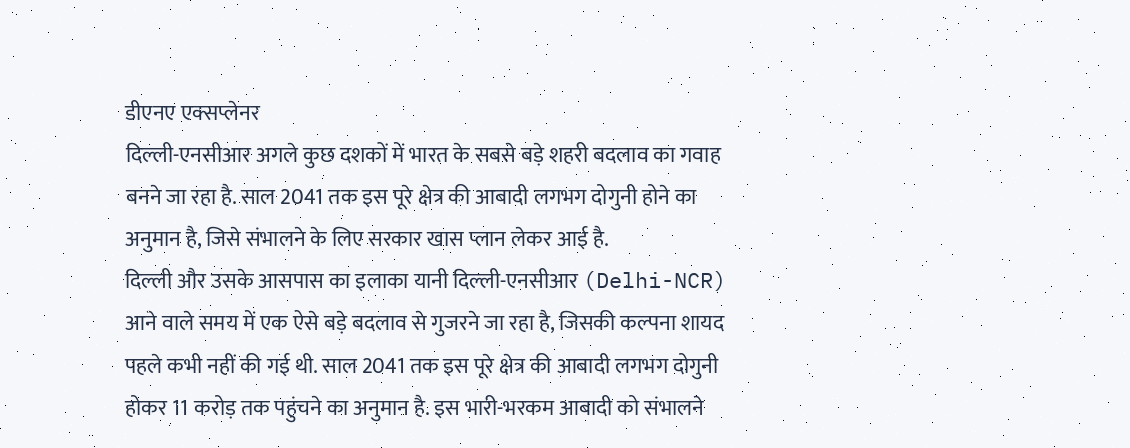डीएनए एक्सप्लेनर
दिल्ली-एनसीआर अगले कुछ दशकों में भारत के सबसे बड़े शहरी बदलाव का गवाह बनने जा रहा है. साल 2041 तक इस पूरे क्षेत्र की आबादी लगभग दोगुनी होने का अनुमान है, जिसे संभालने के लिए सरकार खास प्लान लेकर आई है.
दिल्ली और उसके आसपास का इलाका यानी दिल्ली-एनसीआर (Delhi-NCR) आने वाले समय में एक ऐसे बड़े बदलाव से गुजरने जा रहा है, जिसकी कल्पना शायद पहले कभी नहीं की गई थी. साल 2041 तक इस पूरे क्षेत्र की आबादी लगभग दोगुनी होकर 11 करोड़ तक पहुंचने का अनुमान है. इस भारी-भरकम आबादी को संभालने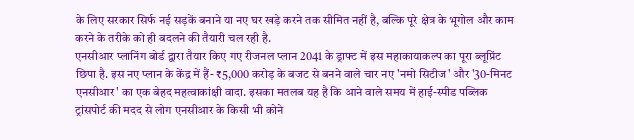के लिए सरकार सिर्फ नई सड़कें बनाने या नए घर खड़े करने तक सीमित नहीं है, बल्कि पूरे क्षेत्र के भूगोल और काम करने के तरीके को ही बदलने की तैयारी चल रही है.
एनसीआर प्लानिंग बोर्ड द्वारा तैयार किए गए रीजनल प्लान 2041 के ड्राफ्ट में इस महाकायाकल्प का पूरा ब्लूप्रिंट छिपा है. इस नए प्लान के केंद्र में हैं- ₹5,000 करोड़ के बजट से बनने वाले चार नए 'नमो सिटीज' और '30-मिनट एनसीआर' का एक बेहद महत्वाकांक्षी वादा. इसका मतलब यह है कि आने वाले समय में हाई-स्पीड पब्लिक ट्रांसपोर्ट की मदद से लोग एनसीआर के किसी भी कोने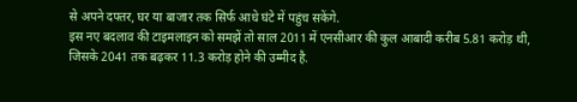से अपने दफ्तर, घर या बाजार तक सिर्फ आधे घंटे में पहुंच सकेंगे.
इस नए बदलाव की टाइमलाइन को समझें तो साल 2011 में एनसीआर की कुल आबादी करीब 5.81 करोड़ थी, जिसके 2041 तक बढ़कर 11.3 करोड़ होने की उम्मीद है.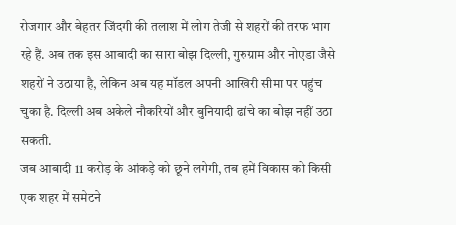रोजगार और बेहतर जिंदगी की तलाश में लोग तेजी से शहरों की तरफ भाग रहे हैं. अब तक इस आबादी का सारा बोझ दिल्ली, गुरुग्राम और नोएडा जैसे शहरों ने उठाया है, लेकिन अब यह मॉडल अपनी आखिरी सीमा पर पहुंच चुका है. दिल्ली अब अकेले नौकरियों और बुनियादी ढांचे का बोझ नहीं उठा सकती.
जब आबादी 11 करोड़ के आंकड़े को छूने लगेगी, तब हमें विकास को किसी एक शहर में समेटने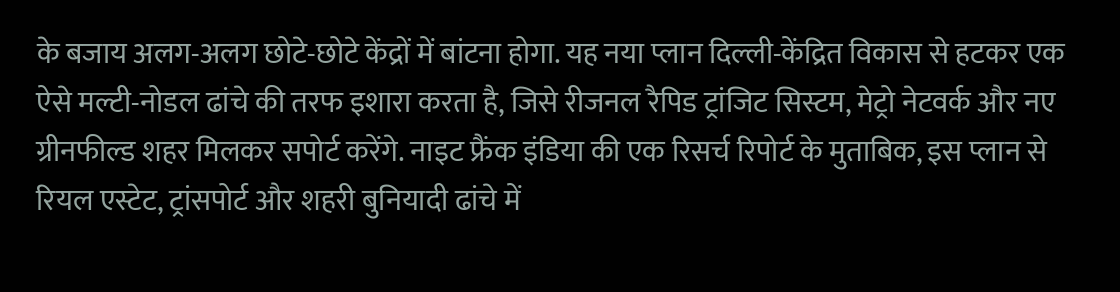के बजाय अलग-अलग छोटे-छोटे केंद्रों में बांटना होगा. यह नया प्लान दिल्ली-केंद्रित विकास से हटकर एक ऐसे मल्टी-नोडल ढांचे की तरफ इशारा करता है, जिसे रीजनल रैपिड ट्रांजिट सिस्टम, मेट्रो नेटवर्क और नए ग्रीनफील्ड शहर मिलकर सपोर्ट करेंगे. नाइट फ्रैंक इंडिया की एक रिसर्च रिपोर्ट के मुताबिक, इस प्लान से रियल एस्टेट, ट्रांसपोर्ट और शहरी बुनियादी ढांचे में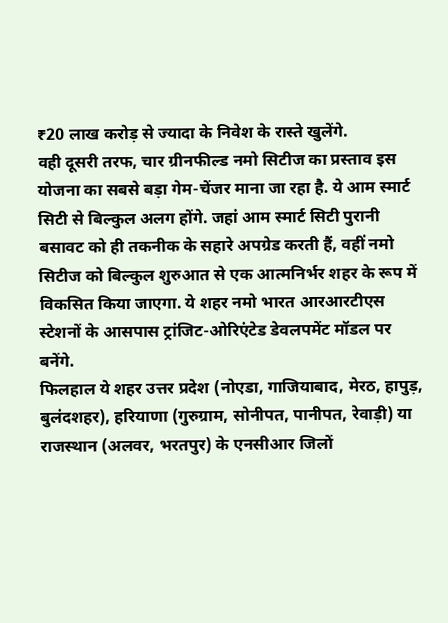₹20 लाख करोड़ से ज्यादा के निवेश के रास्ते खुलेंगे.
वही दूसरी तरफ, चार ग्रीनफील्ड नमो सिटीज का प्रस्ताव इस योजना का सबसे बड़ा गेम-चेंजर माना जा रहा है. ये आम स्मार्ट सिटी से बिल्कुल अलग होंगे. जहां आम स्मार्ट सिटी पुरानी बसावट को ही तकनीक के सहारे अपग्रेड करती हैं, वहीं नमो सिटीज को बिल्कुल शुरुआत से एक आत्मनिर्भर शहर के रूप में विकसित किया जाएगा. ये शहर नमो भारत आरआरटीएस स्टेशनों के आसपास ट्रांजिट-ओरिएंटेड डेवलपमेंट मॉडल पर बनेंगे.
फिलहाल ये शहर उत्तर प्रदेश (नोएडा, गाजियाबाद, मेरठ, हापुड़, बुलंदशहर), हरियाणा (गुरुग्राम, सोनीपत, पानीपत, रेवाड़ी) या राजस्थान (अलवर, भरतपुर) के एनसीआर जिलों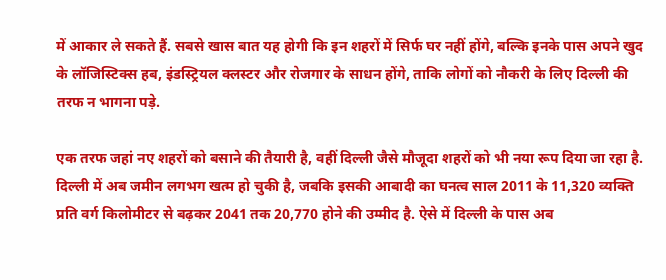में आकार ले सकते हैं. सबसे खास बात यह होगी कि इन शहरों में सिर्फ घर नहीं होंगे, बल्कि इनके पास अपने खुद के लॉजिस्टिक्स हब, इंडस्ट्रियल क्लस्टर और रोजगार के साधन होंगे, ताकि लोगों को नौकरी के लिए दिल्ली की तरफ न भागना पड़े.

एक तरफ जहां नए शहरों को बसाने की तैयारी है, वहीं दिल्ली जैसे मौजूदा शहरों को भी नया रूप दिया जा रहा है. दिल्ली में अब जमीन लगभग खत्म हो चुकी है, जबकि इसकी आबादी का घनत्व साल 2011 के 11,320 व्यक्ति प्रति वर्ग किलोमीटर से बढ़कर 2041 तक 20,770 होने की उम्मीद है. ऐसे में दिल्ली के पास अब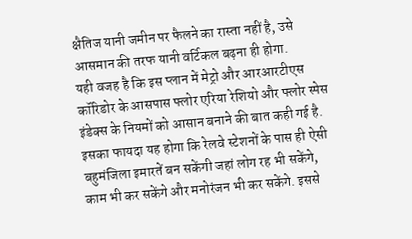क्षैतिज यानी जमीन पर फैलने का रास्ता नहीं है, उसे आसमान की तरफ यानी वर्टिकल बढ़ना ही होगा.
यही वजह है कि इस प्लान में मेट्रो और आरआरटीएस कॉरिडोर के आसपास फ्लोर एरिया रेशियो और फ्लोर स्पेस इंडेक्स के नियमों को आसान बनाने की बात कही गई है. इसका फायदा यह होगा कि रेलवे स्टेशनों के पास ही ऐसी बहुमंजिला इमारतें बन सकेंगी जहां लोग रह भी सकेंगे, काम भी कर सकेंगे और मनोरंजन भी कर सकेंगे. इससे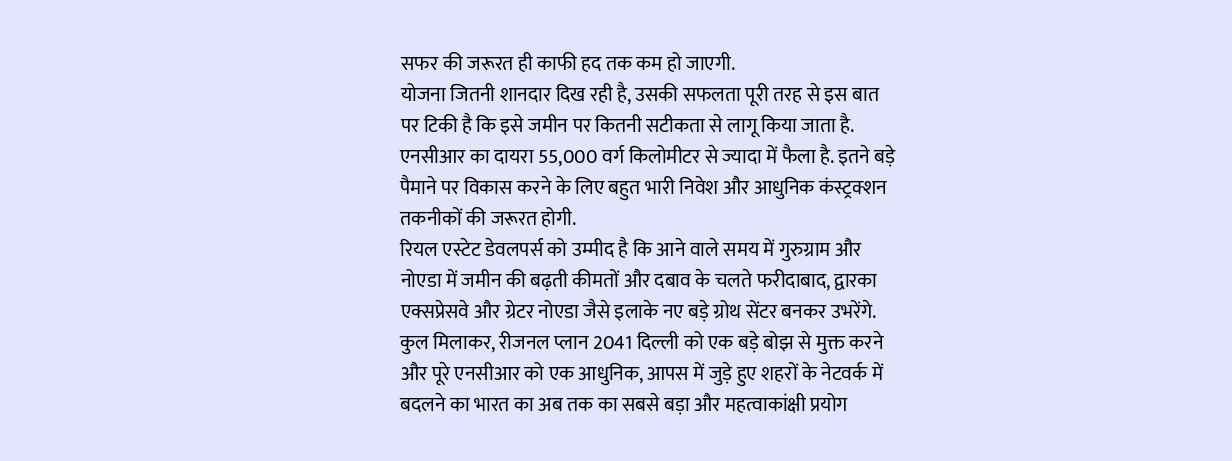सफर की जरूरत ही काफी हद तक कम हो जाएगी.
योजना जितनी शानदार दिख रही है, उसकी सफलता पूरी तरह से इस बात पर टिकी है कि इसे जमीन पर कितनी सटीकता से लागू किया जाता है. एनसीआर का दायरा 55,000 वर्ग किलोमीटर से ज्यादा में फैला है. इतने बड़े पैमाने पर विकास करने के लिए बहुत भारी निवेश और आधुनिक कंस्ट्रक्शन तकनीकों की जरूरत होगी.
रियल एस्टेट डेवलपर्स को उम्मीद है कि आने वाले समय में गुरुग्राम और नोएडा में जमीन की बढ़ती कीमतों और दबाव के चलते फरीदाबाद, द्वारका एक्सप्रेसवे और ग्रेटर नोएडा जैसे इलाके नए बड़े ग्रोथ सेंटर बनकर उभरेंगे. कुल मिलाकर, रीजनल प्लान 2041 दिल्ली को एक बड़े बोझ से मुक्त करने और पूरे एनसीआर को एक आधुनिक, आपस में जुड़े हुए शहरों के नेटवर्क में बदलने का भारत का अब तक का सबसे बड़ा और महत्वाकांक्षी प्रयोग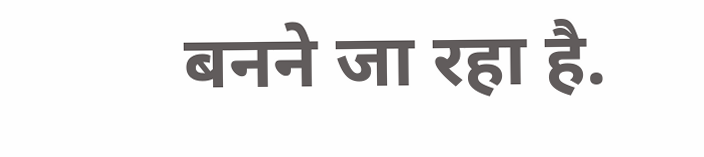बनने जा रहा है.